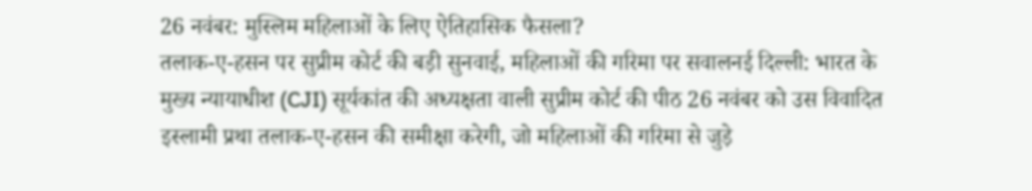26 नवंबर: मुस्लिम महिलाओं के लिए ऐतिहासिक फैसला?
तलाक-ए-हसन पर सुप्रीम कोर्ट की बड़ी सुनवाई, महिलाओं की गरिमा पर सवालनई दिल्ली: भारत के मुख्य न्यायाधीश (CJI) सूर्यकांत की अध्यक्षता वाली सुप्रीम कोर्ट की पीठ 26 नवंबर को उस विवादित इस्लामी प्रथा तलाक-ए-हसन की समीक्षा करेगी, जो महिलाओं की गरिमा से जुड़े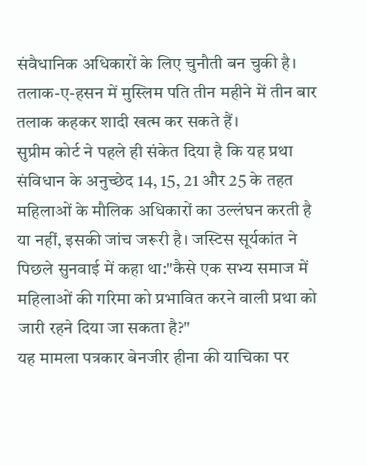संवैधानिक अधिकारों के लिए चुनौती बन चुकी है। तलाक-ए-हसन में मुस्लिम पति तीन महीने में तीन बार तलाक कहकर शादी खत्म कर सकते हैं।
सुप्रीम कोर्ट ने पहले ही संकेत दिया है कि यह प्रथा संविधान के अनुच्छेद 14, 15, 21 और 25 के तहत महिलाओं के मौलिक अधिकारों का उल्लंघन करती है या नहीं, इसकी जांच जरूरी है। जस्टिस सूर्यकांत ने पिछले सुनवाई में कहा था:"कैसे एक सभ्य समाज में महिलाओं की गरिमा को प्रभावित करने वाली प्रथा को जारी रहने दिया जा सकता है?"
यह मामला पत्रकार बेनजीर हीना की याचिका पर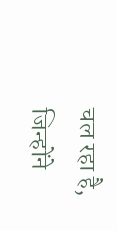चल रहा है, जिन्होंने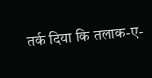तर्क दिया कि तलाक-ए-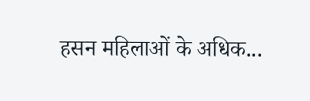हसन महिलाओं के अधिक...